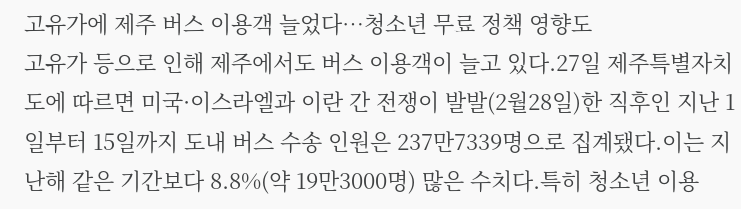고유가에 제주 버스 이용객 늘었다…청소년 무료 정책 영향도
고유가 등으로 인해 제주에서도 버스 이용객이 늘고 있다.27일 제주특별자치도에 따르면 미국·이스라엘과 이란 간 전쟁이 발발(2월28일)한 직후인 지난 1일부터 15일까지 도내 버스 수송 인원은 237만7339명으로 집계됐다.이는 지난해 같은 기간보다 8.8%(약 19만3000명) 많은 수치다.특히 청소년 이용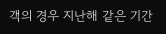객의 경우 지난해 같은 기간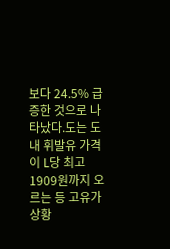보다 24.5% 급증한 것으로 나타났다.도는 도내 휘발유 가격이 L당 최고 1909원까지 오르는 등 고유가 상황